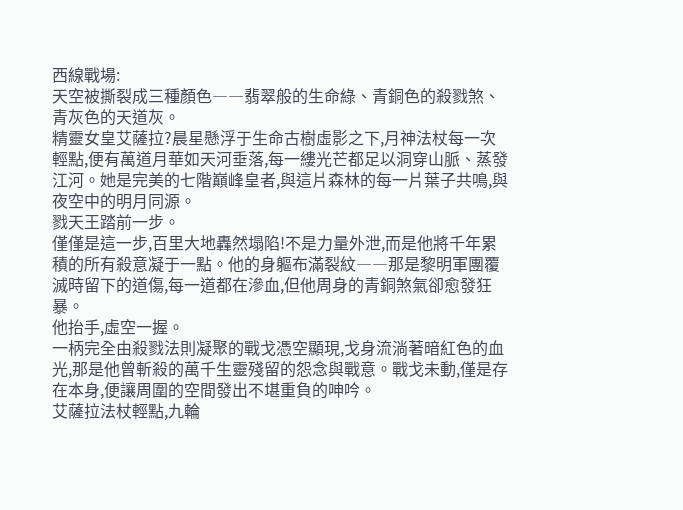西線戰場:
天空被撕裂成三種顏色――翡翠般的生命綠、青銅色的殺戮煞、青灰色的天道灰。
精靈女皇艾薩拉?晨星懸浮于生命古樹虛影之下,月神法杖每一次輕點,便有萬道月華如天河垂落,每一縷光芒都足以洞穿山脈、蒸發江河。她是完美的七階巔峰皇者,與這片森林的每一片葉子共鳴,與夜空中的明月同源。
戮天王踏前一步。
僅僅是這一步,百里大地轟然塌陷!不是力量外泄,而是他將千年累積的所有殺意凝于一點。他的身軀布滿裂紋――那是黎明軍團覆滅時留下的道傷,每一道都在滲血,但他周身的青銅煞氣卻愈發狂暴。
他抬手,虛空一握。
一柄完全由殺戮法則凝聚的戰戈憑空顯現,戈身流淌著暗紅色的血光,那是他曾斬殺的萬千生靈殘留的怨念與戰意。戰戈未動,僅是存在本身,便讓周圍的空間發出不堪重負的呻吟。
艾薩拉法杖輕點,九輪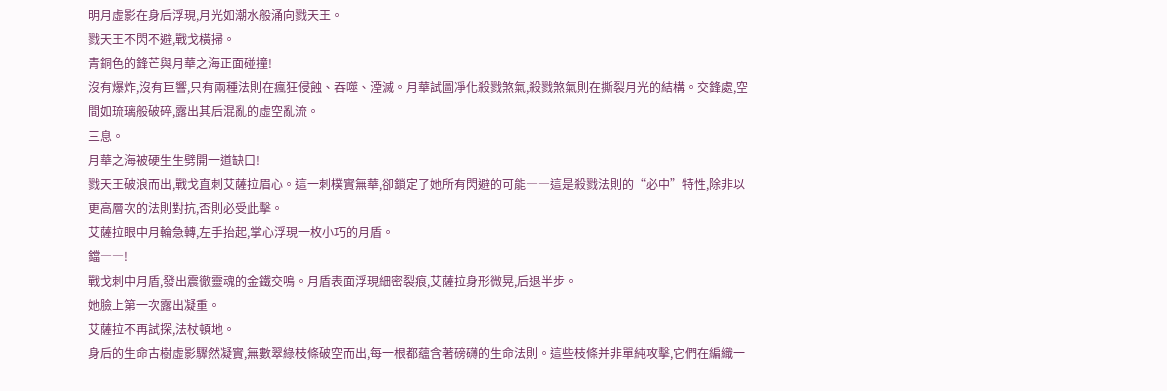明月虛影在身后浮現,月光如潮水般涌向戮天王。
戮天王不閃不避,戰戈橫掃。
青銅色的鋒芒與月華之海正面碰撞!
沒有爆炸,沒有巨響,只有兩種法則在瘋狂侵蝕、吞噬、湮滅。月華試圖凈化殺戮煞氣,殺戮煞氣則在撕裂月光的結構。交鋒處,空間如琉璃般破碎,露出其后混亂的虛空亂流。
三息。
月華之海被硬生生劈開一道缺口!
戮天王破浪而出,戰戈直刺艾薩拉眉心。這一刺樸實無華,卻鎖定了她所有閃避的可能――這是殺戮法則的“必中”特性,除非以更高層次的法則對抗,否則必受此擊。
艾薩拉眼中月輪急轉,左手抬起,掌心浮現一枚小巧的月盾。
鐺――!
戰戈刺中月盾,發出震徹靈魂的金鐵交鳴。月盾表面浮現細密裂痕,艾薩拉身形微晃,后退半步。
她臉上第一次露出凝重。
艾薩拉不再試探,法杖頓地。
身后的生命古樹虛影驟然凝實,無數翠綠枝條破空而出,每一根都蘊含著磅礴的生命法則。這些枝條并非單純攻擊,它們在編織一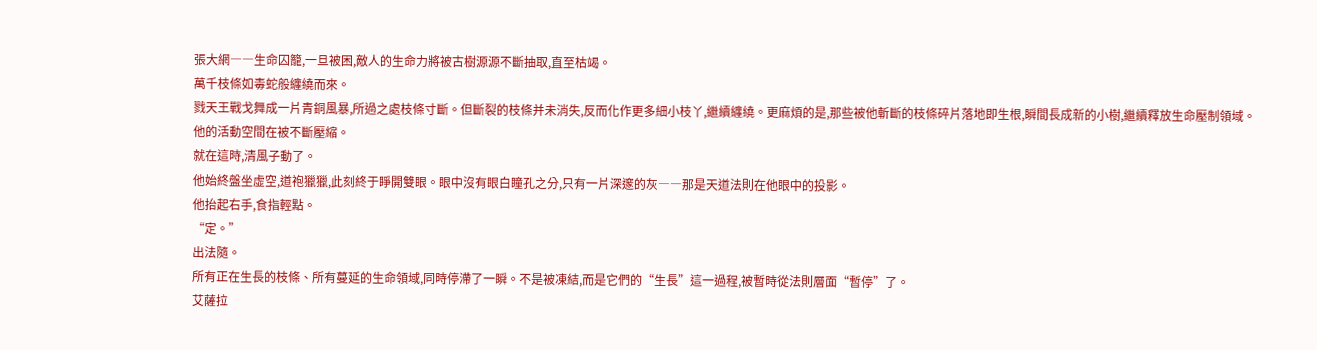張大網――生命囚籠,一旦被困,敵人的生命力將被古樹源源不斷抽取,直至枯竭。
萬千枝條如毒蛇般纏繞而來。
戮天王戰戈舞成一片青銅風暴,所過之處枝條寸斷。但斷裂的枝條并未消失,反而化作更多細小枝丫,繼續纏繞。更麻煩的是,那些被他斬斷的枝條碎片落地即生根,瞬間長成新的小樹,繼續釋放生命壓制領域。
他的活動空間在被不斷壓縮。
就在這時,清風子動了。
他始終盤坐虛空,道袍獵獵,此刻終于睜開雙眼。眼中沒有眼白瞳孔之分,只有一片深邃的灰――那是天道法則在他眼中的投影。
他抬起右手,食指輕點。
“定。”
出法隨。
所有正在生長的枝條、所有蔓延的生命領域,同時停滯了一瞬。不是被凍結,而是它們的“生長”這一過程,被暫時從法則層面“暫停”了。
艾薩拉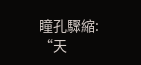瞳孔驟縮:
“天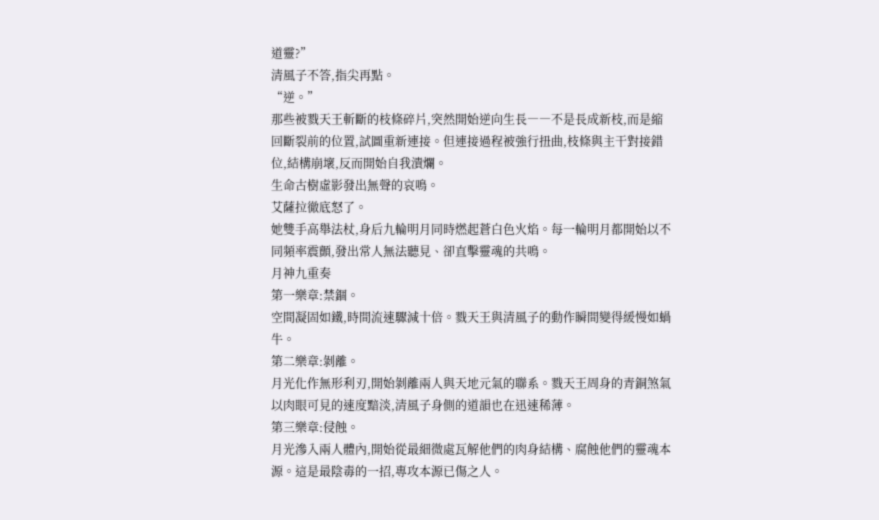道靈?”
清風子不答,指尖再點。
“逆。”
那些被戮天王斬斷的枝條碎片,突然開始逆向生長――不是長成新枝,而是縮回斷裂前的位置,試圖重新連接。但連接過程被強行扭曲,枝條與主干對接錯位,結構崩壞,反而開始自我潰爛。
生命古樹虛影發出無聲的哀鳴。
艾薩拉徹底怒了。
她雙手高舉法杖,身后九輪明月同時燃起蒼白色火焰。每一輪明月都開始以不同頻率震顫,發出常人無法聽見、卻直擊靈魂的共鳴。
月神九重奏
第一樂章:禁錮。
空間凝固如鐵,時間流速驟減十倍。戮天王與清風子的動作瞬間變得緩慢如蝸牛。
第二樂章:剝離。
月光化作無形利刃,開始剝離兩人與天地元氣的聯系。戮天王周身的青銅煞氣以肉眼可見的速度黯淡,清風子身側的道韻也在迅速稀薄。
第三樂章:侵蝕。
月光滲入兩人體內,開始從最細微處瓦解他們的肉身結構、腐蝕他們的靈魂本源。這是最陰毒的一招,專攻本源已傷之人。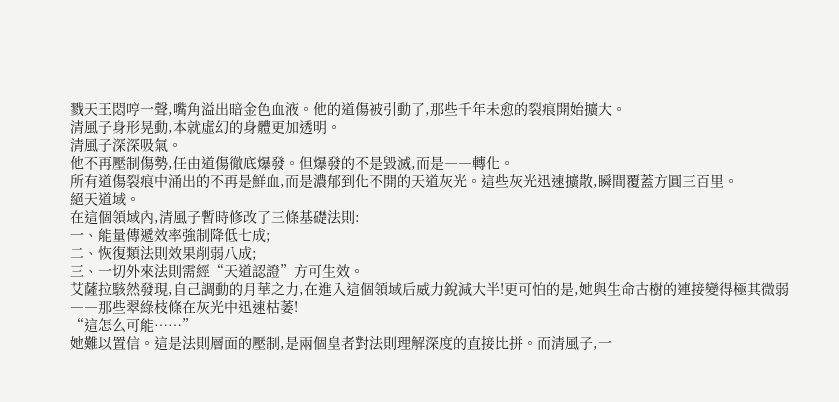戮天王悶哼一聲,嘴角溢出暗金色血液。他的道傷被引動了,那些千年未愈的裂痕開始擴大。
清風子身形晃動,本就虛幻的身體更加透明。
清風子深深吸氣。
他不再壓制傷勢,任由道傷徹底爆發。但爆發的不是毀滅,而是――轉化。
所有道傷裂痕中涌出的不再是鮮血,而是濃郁到化不開的天道灰光。這些灰光迅速擴散,瞬間覆蓋方圓三百里。
絕天道域。
在這個領域內,清風子暫時修改了三條基礎法則:
一、能量傳遞效率強制降低七成;
二、恢復類法則效果削弱八成;
三、一切外來法則需經“天道認證”方可生效。
艾薩拉駭然發現,自己調動的月華之力,在進入這個領域后威力銳減大半!更可怕的是,她與生命古樹的連接變得極其微弱――那些翠綠枝條在灰光中迅速枯萎!
“這怎么可能……”
她難以置信。這是法則層面的壓制,是兩個皇者對法則理解深度的直接比拼。而清風子,一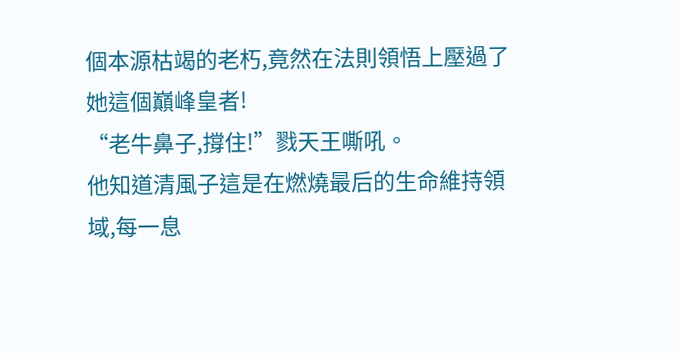個本源枯竭的老朽,竟然在法則領悟上壓過了她這個巔峰皇者!
“老牛鼻子,撐住!”戮天王嘶吼。
他知道清風子這是在燃燒最后的生命維持領域,每一息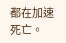都在加速死亡。